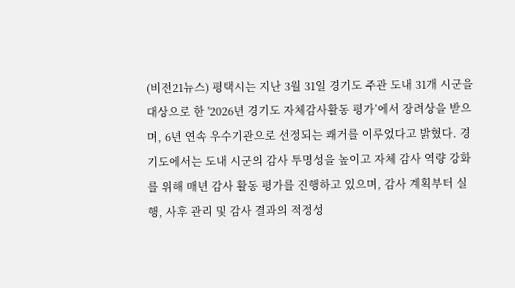(비전21뉴스) 평택시는 지난 3월 31일 경기도 주관 도내 31개 시군을 대상으로 한 '2026년 경기도 자체감사활동 평가’에서 장려상을 받으며, 6년 연속 우수기관으로 선정되는 쾌거를 이루었다고 밝혔다. 경기도에서는 도내 시군의 감사 투명성을 높이고 자체 감사 역량 강화를 위해 매년 감사 활동 평가를 진행하고 있으며, 감사 계획부터 실행, 사후 관리 및 감사 결과의 적정성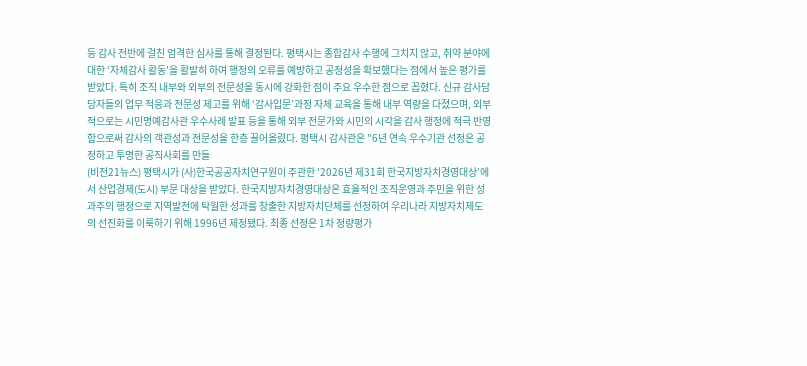등 감사 전반에 걸친 엄격한 심사를 통해 결정된다. 평택시는 종합감사 수행에 그치지 않고, 취약 분야에 대한 ‘자체감사 활동’을 활발히 하여 행정의 오류를 예방하고 공정성을 확보했다는 점에서 높은 평가를 받았다. 특히 조직 내부와 외부의 전문성을 동시에 강화한 점이 주요 우수한 점으로 꼽혔다. 신규 감사담당자들의 업무 적응과 전문성 제고를 위해 ‘감사입문’과정 자체 교육을 통해 내부 역량을 다졌으며, 외부적으로는 시민명예감사관 우수사례 발표 등을 통해 외부 전문가와 시민의 시각을 감사 행정에 적극 반영함으로써 감사의 객관성과 전문성을 한층 끌어올렸다. 평택시 감사관은 "6년 연속 우수기관 선정은 공정하고 투명한 공직사회를 만들
(비전21뉴스) 평택시가 (사)한국공공자치연구원이 주관한 '2026년 제31회 한국지방자치경영대상’에서 산업경제(도시) 부문 대상을 받았다. 한국지방자치경영대상은 효율적인 조직운영과 주민을 위한 성과주의 행정으로 지역발전에 탁월한 성과를 창출한 지방자치단체를 선정하여 우리나라 지방자치제도의 선진화를 이룩하기 위해 1996년 제정됐다. 최종 선정은 1차 정량평가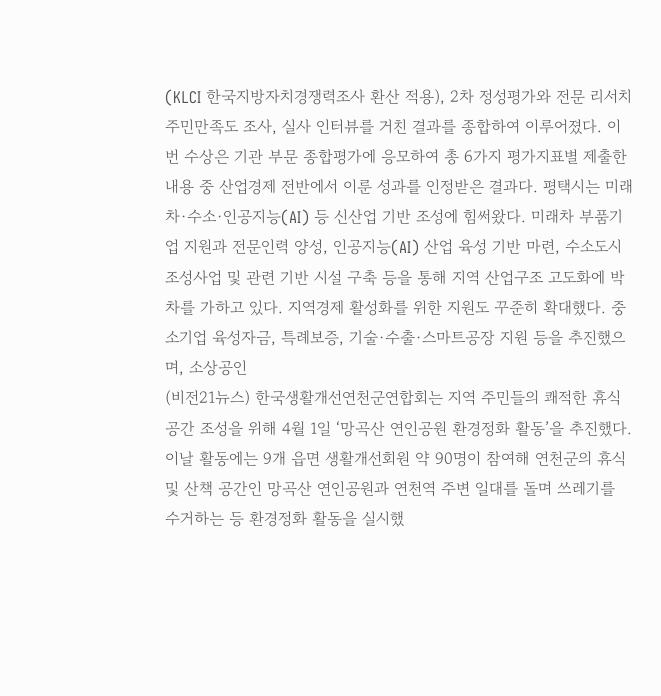(KLCI 한국지방자치경쟁력조사 환산 적용), 2차 정성평가와 전문 리서치 주민만족도 조사, 실사 인터뷰를 거친 결과를 종합하여 이루어졌다. 이번 수상은 기관 부문 종합평가에 응모하여 총 6가지 평가지표별 제출한 내용 중 산업경제 전반에서 이룬 성과를 인정받은 결과다. 평택시는 미래차·수소·인공지능(AI) 등 신산업 기반 조성에 힘써왔다. 미래차 부품기업 지원과 전문인력 양성, 인공지능(AI) 산업 육성 기반 마련, 수소도시 조성사업 및 관련 기반 시설 구축 등을 통해 지역 산업구조 고도화에 박차를 가하고 있다. 지역경제 활성화를 위한 지원도 꾸준히 확대했다. 중소기업 육성자금, 특례보증, 기술·수출·스마트공장 지원 등을 추진했으며, 소상공인
(비전21뉴스) 한국생활개선연천군연합회는 지역 주민들의 쾌적한 휴식 공간 조성을 위해 4월 1일 ‘망곡산 연인공원 환경정화 활동’을 추진했다. 이날 활동에는 9개 읍면 생활개선회원 약 90명이 참여해 연천군의 휴식 및 산책 공간인 망곡산 연인공원과 연천역 주변 일대를 돌며 쓰레기를 수거하는 등 환경정화 활동을 실시했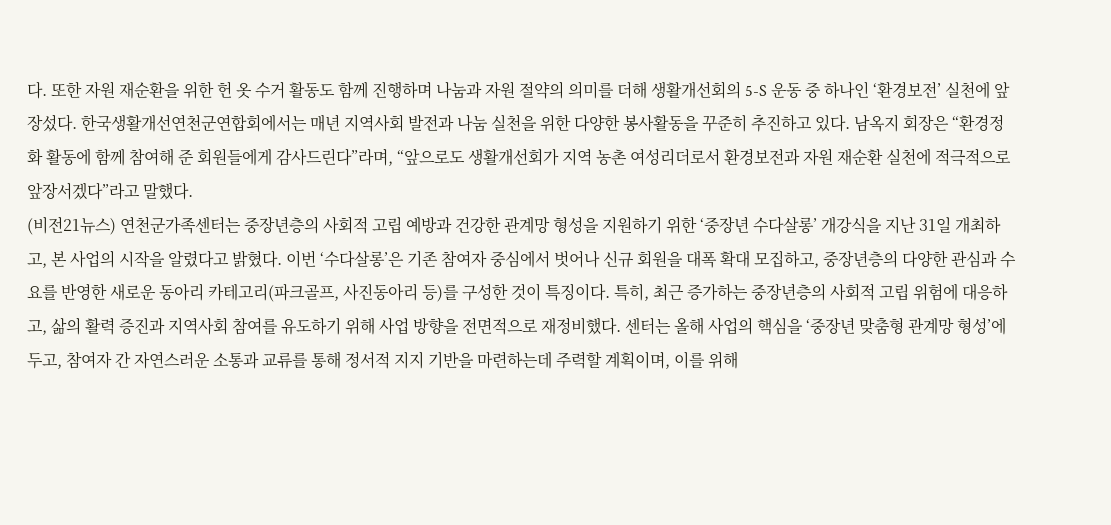다. 또한 자원 재순환을 위한 헌 옷 수거 활동도 함께 진행하며 나눔과 자원 절약의 의미를 더해 생활개선회의 5-S 운동 중 하나인 ‘환경보전’ 실천에 앞장섰다. 한국생활개선연천군연합회에서는 매년 지역사회 발전과 나눔 실천을 위한 다양한 봉사활동을 꾸준히 추진하고 있다. 남옥지 회장은 “환경정화 활동에 함께 참여해 준 회원들에게 감사드린다”라며, “앞으로도 생활개선회가 지역 농촌 여성리더로서 환경보전과 자원 재순환 실천에 적극적으로 앞장서겠다”라고 말했다.
(비전21뉴스) 연천군가족센터는 중장년층의 사회적 고립 예방과 건강한 관계망 형성을 지원하기 위한 ‘중장년 수다살롱’ 개강식을 지난 31일 개최하고, 본 사업의 시작을 알렸다고 밝혔다. 이번 ‘수다살롱’은 기존 참여자 중심에서 벗어나 신규 회원을 대폭 확대 모집하고, 중장년층의 다양한 관심과 수요를 반영한 새로운 동아리 카테고리(파크골프, 사진동아리 등)를 구성한 것이 특징이다. 특히, 최근 증가하는 중장년층의 사회적 고립 위험에 대응하고, 삶의 활력 증진과 지역사회 참여를 유도하기 위해 사업 방향을 전면적으로 재정비했다. 센터는 올해 사업의 핵심을 ‘중장년 맞춤형 관계망 형성’에 두고, 참여자 간 자연스러운 소통과 교류를 통해 정서적 지지 기반을 마련하는데 주력할 계획이며, 이를 위해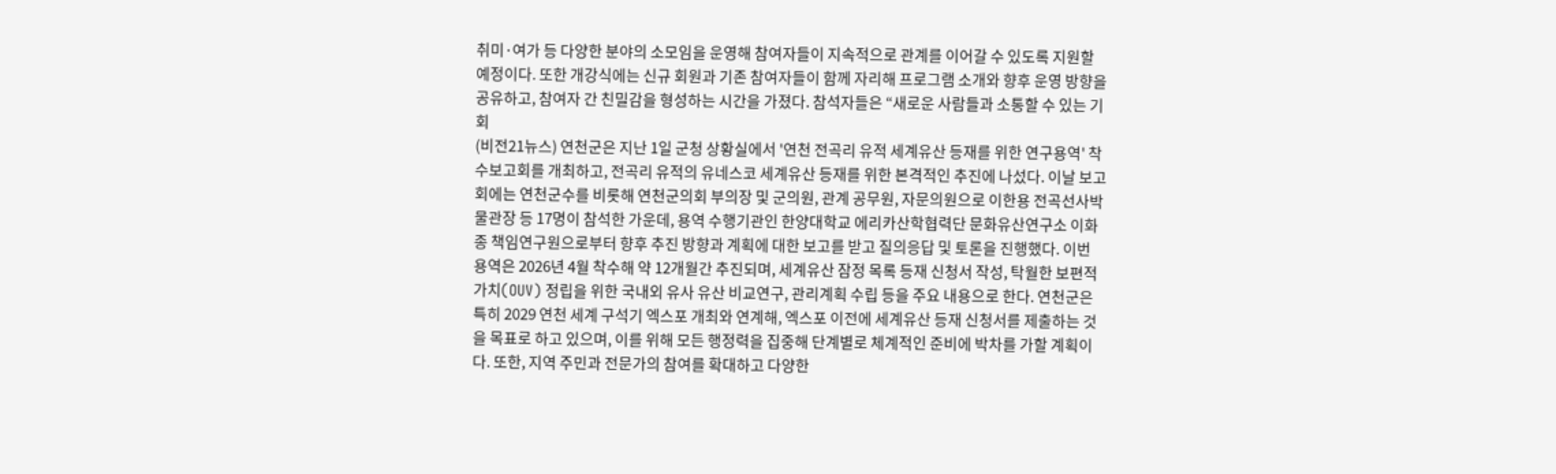취미·여가 등 다양한 분야의 소모임을 운영해 참여자들이 지속적으로 관계를 이어갈 수 있도록 지원할 예정이다. 또한 개강식에는 신규 회원과 기존 참여자들이 함께 자리해 프로그램 소개와 향후 운영 방향을 공유하고, 참여자 간 친밀감을 형성하는 시간을 가졌다. 참석자들은 “새로운 사람들과 소통할 수 있는 기회
(비전21뉴스) 연천군은 지난 1일 군청 상황실에서 '연천 전곡리 유적 세계유산 등재를 위한 연구용역' 착수보고회를 개최하고, 전곡리 유적의 유네스코 세계유산 등재를 위한 본격적인 추진에 나섰다. 이날 보고회에는 연천군수를 비롯해 연천군의회 부의장 및 군의원, 관계 공무원, 자문의원으로 이한용 전곡선사박물관장 등 17명이 참석한 가운데, 용역 수행기관인 한양대학교 에리카산학협력단 문화유산연구소 이화종 책임연구원으로부터 향후 추진 방향과 계획에 대한 보고를 받고 질의응답 및 토론을 진행했다. 이번 용역은 2026년 4월 착수해 약 12개월간 추진되며, 세계유산 잠정 목록 등재 신청서 작성, 탁월한 보편적 가치(OUV) 정립을 위한 국내외 유사 유산 비교연구, 관리계획 수립 등을 주요 내용으로 한다. 연천군은 특히 2029 연천 세계 구석기 엑스포 개최와 연계해, 엑스포 이전에 세계유산 등재 신청서를 제출하는 것을 목표로 하고 있으며, 이를 위해 모든 행정력을 집중해 단계별로 체계적인 준비에 박차를 가할 계획이다. 또한, 지역 주민과 전문가의 참여를 확대하고 다양한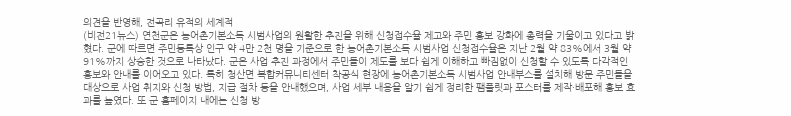의견을 반영해, 전곡리 유적의 세계적
(비전21뉴스) 연천군은 농어촌기본소득 시범사업의 원활한 추진을 위해 신청접수율 제고와 주민 홍보 강화에 총력을 기울이고 있다고 밝혔다. 군에 따르면 주민등록상 인구 약 4만 2천 명을 기준으로 한 농어촌기본소득 시범사업 신청접수율은 지난 2월 약 83%에서 3월 약 91%까지 상승한 것으로 나타났다. 군은 사업 추진 과정에서 주민들이 제도를 보다 쉽게 이해하고 빠짐없이 신청할 수 있도록 다각적인 홍보와 안내를 이어오고 있다. 특히 청산면 복합커뮤니티센터 착공식 현장에 농어촌기본소득 시범사업 안내부스를 설치해 방문 주민들을 대상으로 사업 취지와 신청 방법, 지급 절차 등을 안내했으며, 사업 세부 내용을 알기 쉽게 정리한 팸플릿과 포스터를 제작·배포해 홍보 효과를 높였다. 또 군 홈페이지 내에는 신청 방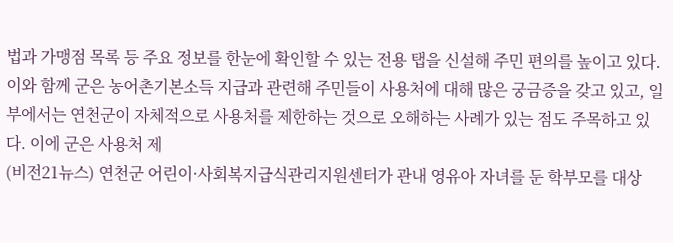법과 가맹점 목록 등 주요 정보를 한눈에 확인할 수 있는 전용 탭을 신설해 주민 편의를 높이고 있다. 이와 함께 군은 농어촌기본소득 지급과 관련해 주민들이 사용처에 대해 많은 궁금증을 갖고 있고, 일부에서는 연천군이 자체적으로 사용처를 제한하는 것으로 오해하는 사례가 있는 점도 주목하고 있다. 이에 군은 사용처 제
(비전21뉴스) 연천군 어린이·사회복지급식관리지원센터가 관내 영유아 자녀를 둔 학부모를 대상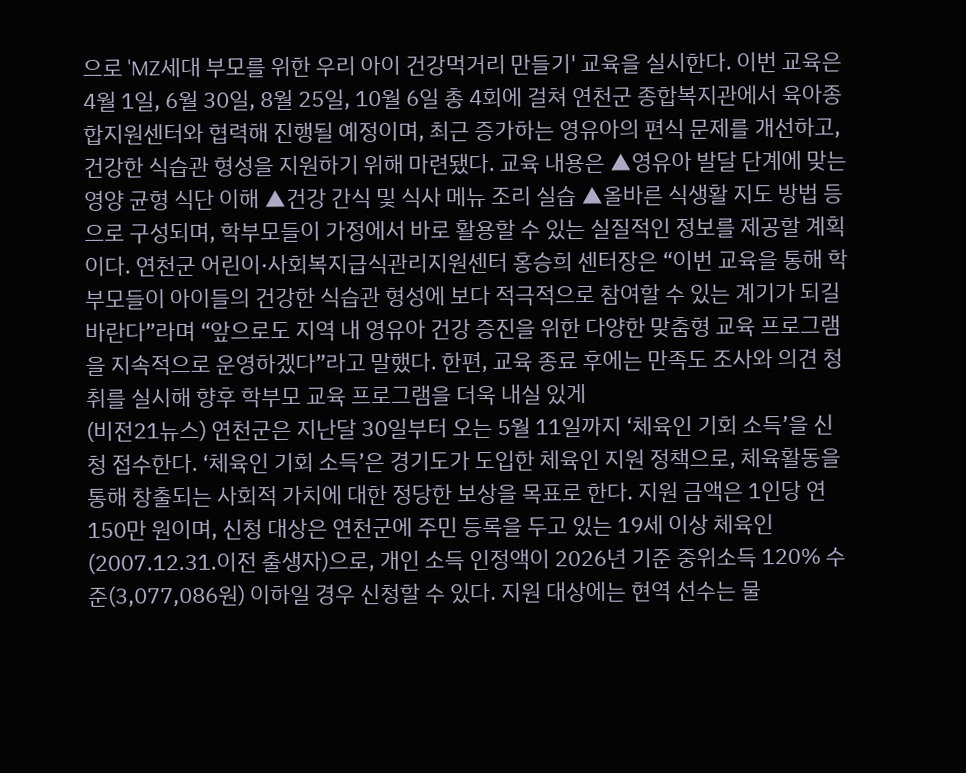으로 'MZ세대 부모를 위한 우리 아이 건강먹거리 만들기' 교육을 실시한다. 이번 교육은 4월 1일, 6월 30일, 8월 25일, 10월 6일 총 4회에 걸쳐 연천군 종합복지관에서 육아종합지원센터와 협력해 진행될 예정이며, 최근 증가하는 영유아의 편식 문제를 개선하고, 건강한 식습관 형성을 지원하기 위해 마련됐다. 교육 내용은 ▲영유아 발달 단계에 맞는 영양 균형 식단 이해 ▲건강 간식 및 식사 메뉴 조리 실습 ▲올바른 식생활 지도 방법 등으로 구성되며, 학부모들이 가정에서 바로 활용할 수 있는 실질적인 정보를 제공할 계획이다. 연천군 어린이·사회복지급식관리지원센터 홍승희 센터장은 “이번 교육을 통해 학부모들이 아이들의 건강한 식습관 형성에 보다 적극적으로 참여할 수 있는 계기가 되길 바란다”라며 “앞으로도 지역 내 영유아 건강 증진을 위한 다양한 맞춤형 교육 프로그램을 지속적으로 운영하겠다”라고 말했다. 한편, 교육 종료 후에는 만족도 조사와 의견 청취를 실시해 향후 학부모 교육 프로그램을 더욱 내실 있게
(비전21뉴스) 연천군은 지난달 30일부터 오는 5월 11일까지 ‘체육인 기회 소득’을 신청 접수한다. ‘체육인 기회 소득’은 경기도가 도입한 체육인 지원 정책으로, 체육활동을 통해 창출되는 사회적 가치에 대한 정당한 보상을 목표로 한다. 지원 금액은 1인당 연 150만 원이며, 신청 대상은 연천군에 주민 등록을 두고 있는 19세 이상 체육인(2007.12.31.이전 출생자)으로, 개인 소득 인정액이 2026년 기준 중위소득 120% 수준(3,077,086원) 이하일 경우 신청할 수 있다. 지원 대상에는 현역 선수는 물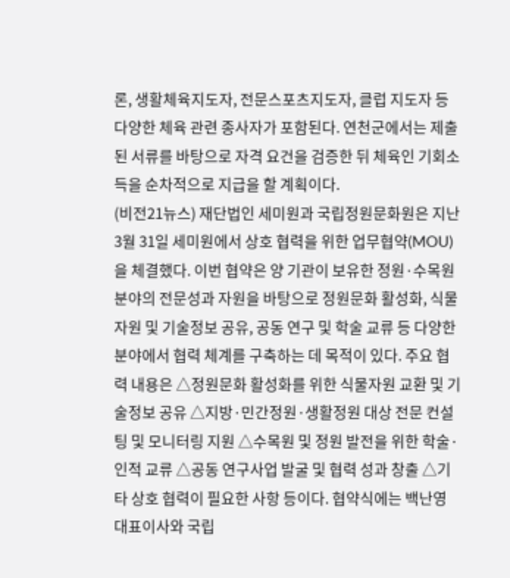론, 생활체육지도자, 전문스포츠지도자, 클럽 지도자 등 다양한 체육 관련 종사자가 포함된다. 연천군에서는 제출된 서류를 바탕으로 자격 요건을 검증한 뒤 체육인 기회소득을 순차적으로 지급을 할 계획이다.
(비전21뉴스) 재단법인 세미원과 국립정원문화원은 지난 3월 31일 세미원에서 상호 협력을 위한 업무협약(MOU)을 체결했다. 이번 협약은 양 기관이 보유한 정원·수목원 분야의 전문성과 자원을 바탕으로 정원문화 활성화, 식물자원 및 기술정보 공유, 공동 연구 및 학술 교류 등 다양한 분야에서 협력 체계를 구축하는 데 목적이 있다. 주요 협력 내용은 △정원문화 활성화를 위한 식물자원 교환 및 기술정보 공유 △지방·민간정원·생활정원 대상 전문 컨설팅 및 모니터링 지원 △수목원 및 정원 발전을 위한 학술·인적 교류 △공동 연구사업 발굴 및 협력 성과 창출 △기타 상호 협력이 필요한 사항 등이다. 협약식에는 백난영 대표이사와 국립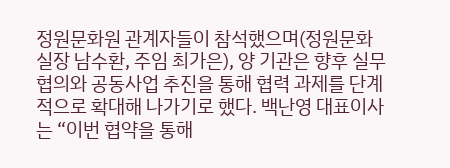정원문화원 관계자들이 참석했으며(정원문화실장 남수환, 주임 최가은), 양 기관은 향후 실무 협의와 공동사업 추진을 통해 협력 과제를 단계적으로 확대해 나가기로 했다. 백난영 대표이사는 “이번 협약을 통해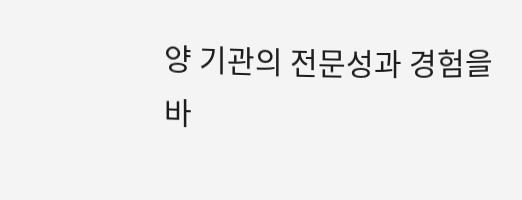양 기관의 전문성과 경험을 바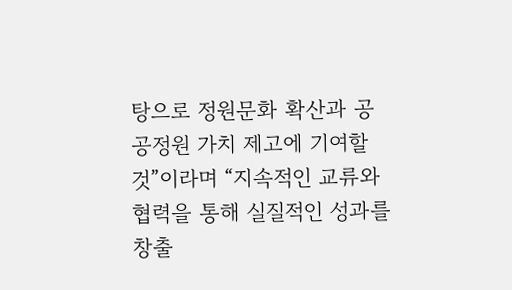탕으로 정원문화 확산과 공공정원 가치 제고에 기여할 것”이라며 “지속적인 교류와 협력을 통해 실질적인 성과를 창출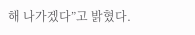해 나가겠다”고 밝혔다.